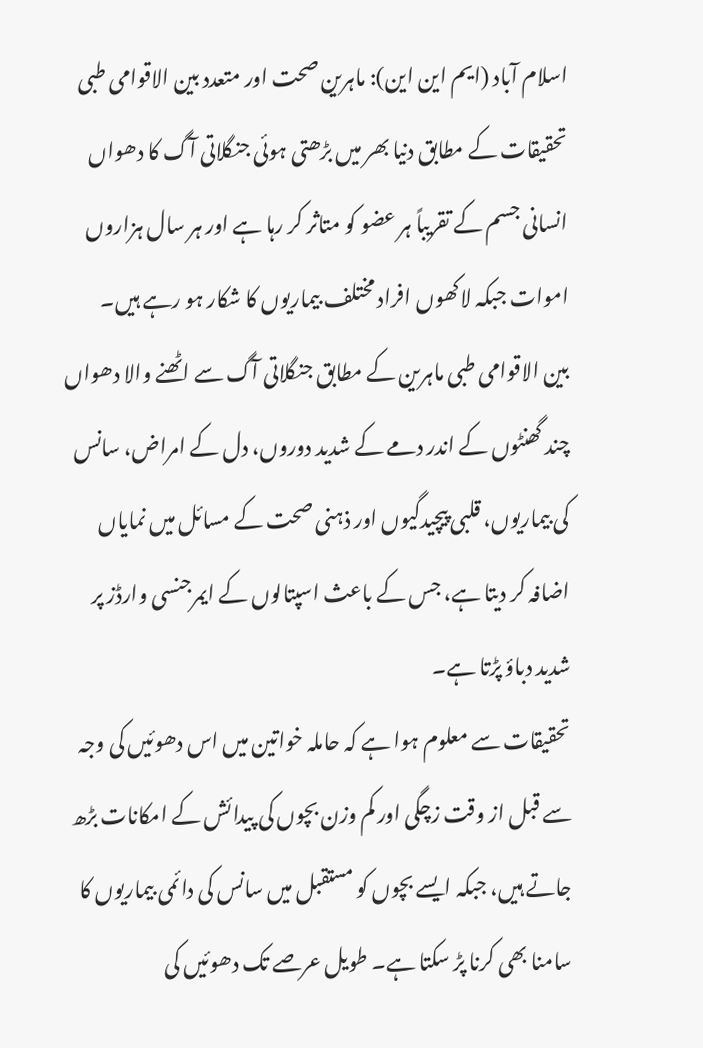اسلام آباد (ایم این این): ماہرین صحت اور متعدد بین الاقوامی طبی تحقیقات کے مطابق دنیا بھر میں بڑھتی ہوئی جنگلاتی آگ کا دھواں انسانی جسم کے تقریباً ہر عضو کو متاثر کر رہا ہے اور ہر سال ہزاروں اموات جبکہ لاکھوں افراد مختلف بیماریوں کا شکار ہو رہے ہیں۔
بین الاقوامی طبی ماہرین کے مطابق جنگلاتی آگ سے اٹھنے والا دھواں چند گھنٹوں کے اندر دمے کے شدید دوروں، دل کے امراض، سانس کی بیماریوں، قلبی پیچیدگیوں اور ذہنی صحت کے مسائل میں نمایاں اضافہ کر دیتا ہے، جس کے باعث اسپتالوں کے ایمرجنسی وارڈز پر شدید دباؤ پڑتا ہے۔
تحقیقات سے معلوم ہوا ہے کہ حاملہ خواتین میں اس دھوئیں کی وجہ سے قبل از وقت زچگی اور کم وزن بچوں کی پیدائش کے امکانات بڑھ جاتے ہیں، جبکہ ایسے بچوں کو مستقبل میں سانس کی دائمی بیماریوں کا سامنا بھی کرنا پڑ سکتا ہے۔ طویل عرصے تک دھوئیں کی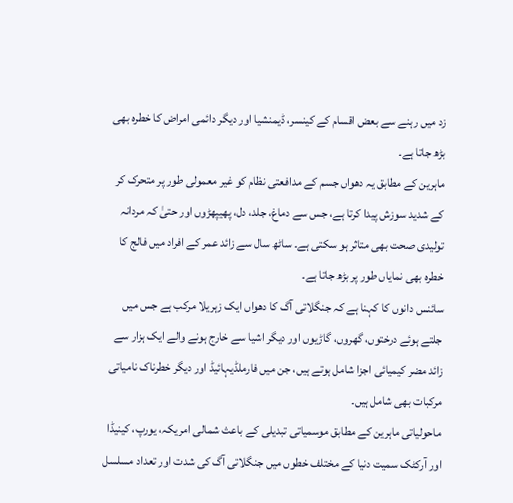زد میں رہنے سے بعض اقسام کے کینسر، ڈیمنشیا اور دیگر دائمی امراض کا خطرہ بھی بڑھ جاتا ہے۔
ماہرین کے مطابق یہ دھواں جسم کے مدافعتی نظام کو غیر معمولی طور پر متحرک کر کے شدید سوزش پیدا کرتا ہے، جس سے دماغ، جلد، دل، پھیپھڑوں اور حتیٰ کہ مردانہ تولیدی صحت بھی متاثر ہو سکتی ہے۔ ساٹھ سال سے زائد عمر کے افراد میں فالج کا خطرہ بھی نمایاں طور پر بڑھ جاتا ہے۔
سائنس دانوں کا کہنا ہے کہ جنگلاتی آگ کا دھواں ایک زہریلا مرکب ہے جس میں جلتے ہوئے درختوں، گھروں، گاڑیوں اور دیگر اشیا سے خارج ہونے والے ایک ہزار سے زائد مضر کیمیائی اجزا شامل ہوتے ہیں، جن میں فارملڈیہائیڈ اور دیگر خطرناک نامیاتی مرکبات بھی شامل ہیں۔
ماحولیاتی ماہرین کے مطابق موسمیاتی تبدیلی کے باعث شمالی امریکہ، یورپ، کینیڈا اور آرکٹک سمیت دنیا کے مختلف خطوں میں جنگلاتی آگ کی شدت اور تعداد مسلسل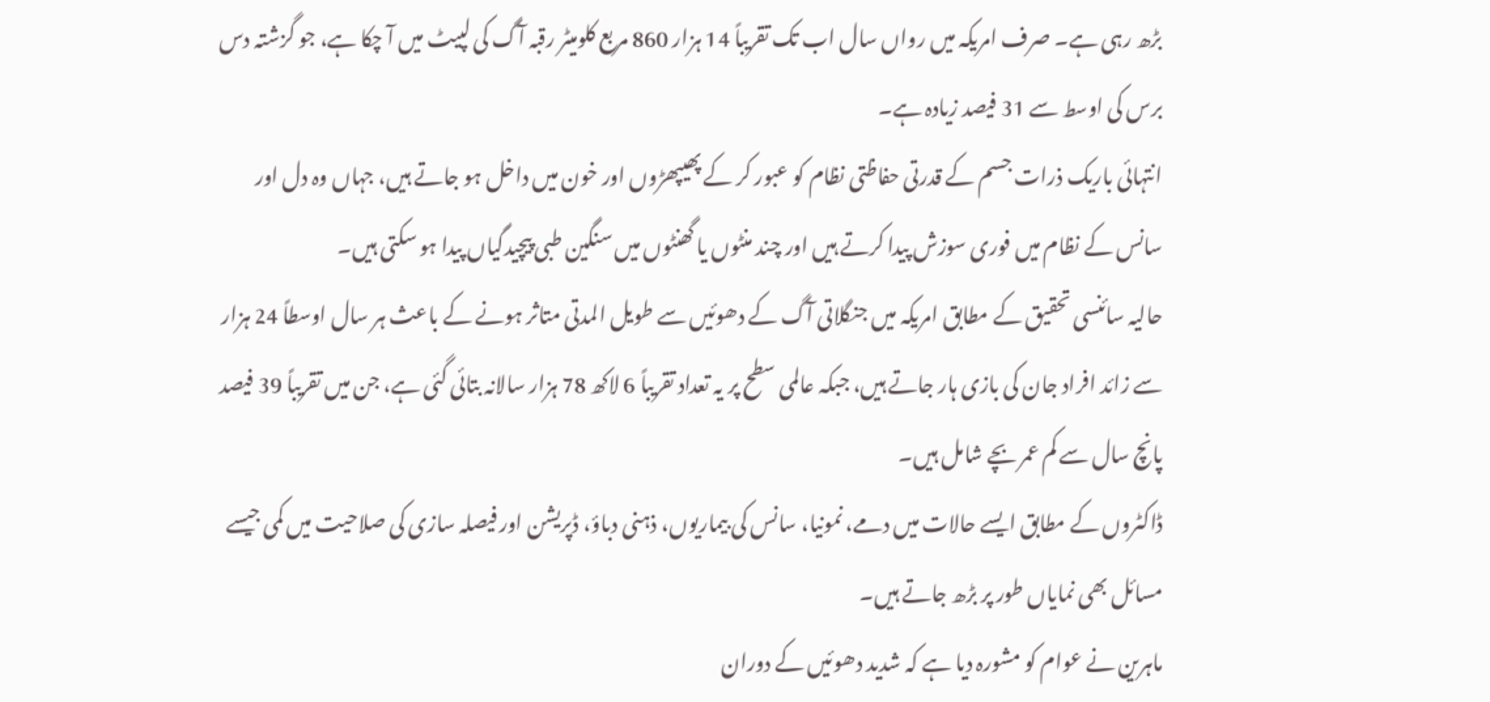بڑھ رہی ہے۔ صرف امریکہ میں رواں سال اب تک تقریباً 14 ہزار 860 مربع کلومیٹر رقبہ آگ کی لپیٹ میں آ چکا ہے، جو گزشتہ دس برس کی اوسط سے 31 فیصد زیادہ ہے۔
انتہائی باریک ذرات جسم کے قدرتی حفاظتی نظام کو عبور کر کے پھیپھڑوں اور خون میں داخل ہو جاتے ہیں، جہاں وہ دل اور سانس کے نظام میں فوری سوزش پیدا کرتے ہیں اور چند منٹوں یا گھنٹوں میں سنگین طبی پیچیدگیاں پیدا ہو سکتی ہیں۔
حالیہ سائنسی تحقیق کے مطابق امریکہ میں جنگلاتی آگ کے دھوئیں سے طویل المدتی متاثر ہونے کے باعث ہر سال اوسطاً 24 ہزار سے زائد افراد جان کی بازی ہار جاتے ہیں، جبکہ عالمی سطح پر یہ تعداد تقریباً 6 لاکھ 78 ہزار سالانہ بتائی گئی ہے، جن میں تقریباً 39 فیصد پانچ سال سے کم عمر بچے شامل ہیں۔
ڈاکٹروں کے مطابق ایسے حالات میں دمے، نمونیا، سانس کی بیماریوں، ذہنی دباؤ، ڈپریشن اور فیصلہ سازی کی صلاحیت میں کمی جیسے مسائل بھی نمایاں طور پر بڑھ جاتے ہیں۔
ماہرین نے عوام کو مشورہ دیا ہے کہ شدید دھوئیں کے دوران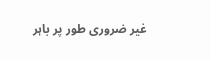غیر ضروری طور پر باہر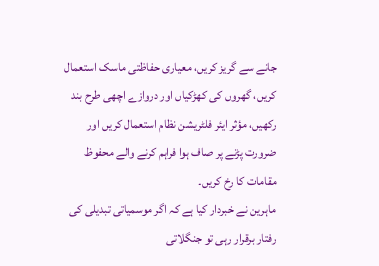جانے سے گریز کریں، معیاری حفاظتی ماسک استعمال کریں، گھروں کی کھڑکیاں اور دروازے اچھی طرح بند رکھیں، مؤثر ایئر فلٹریشن نظام استعمال کریں اور ضرورت پڑنے پر صاف ہوا فراہم کرنے والے محفوظ مقامات کا رخ کریں۔
ماہرین نے خبردار کیا ہے کہ اگر موسمیاتی تبدیلی کی رفتار برقرار رہی تو جنگلاتی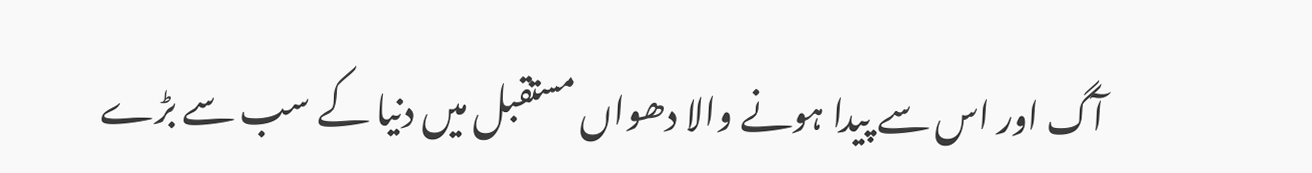آگ اور اس سے پیدا ہونے والا دھواں مستقبل میں دنیا کے سب سے بڑے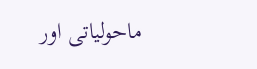ماحولیاتی اور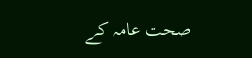صحت عامہ کے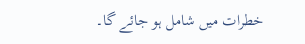خطرات میں شامل ہو جائے گا۔